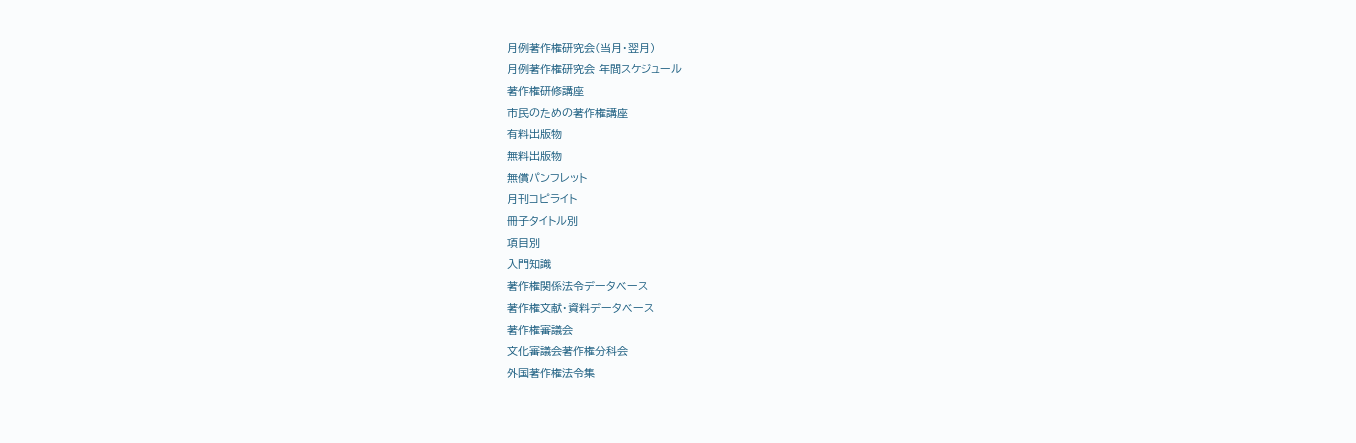月例著作権研究会(当月・翌月)
月例著作権研究会 年間スケジュール
著作権研修講座
市民のための著作権講座
有料出版物
無料出版物
無償パンフレット
月刊コピライト
冊子タイトル別
項目別
入門知識
著作権関係法令データベース
著作権文献・資料データベース
著作権審議会
文化審議会著作権分科会
外国著作権法令集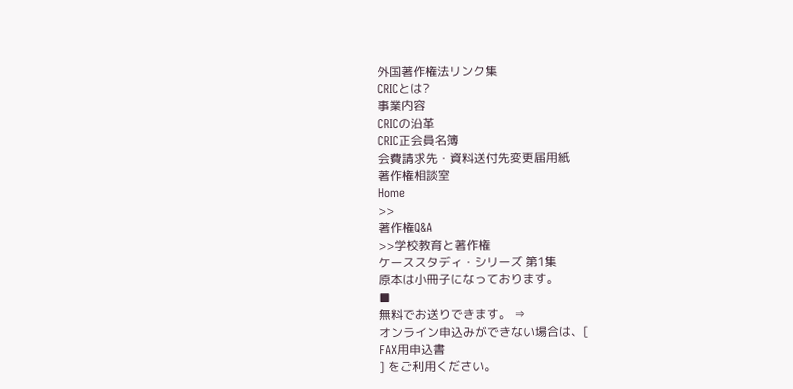外国著作権法リンク集
CRICとは?
事業内容
CRICの沿革
CRIC正会員名簿
会費請求先・資料送付先変更届用紙
著作権相談室
Home
>>
著作権Q&A
>>学校教育と著作権
ケーススタディ・シリーズ 第1集
原本は小冊子になっております。
■
無料でお送りできます。 ⇒
オンライン申込みができない場合は、[
FAX用申込書
] をご利用ください。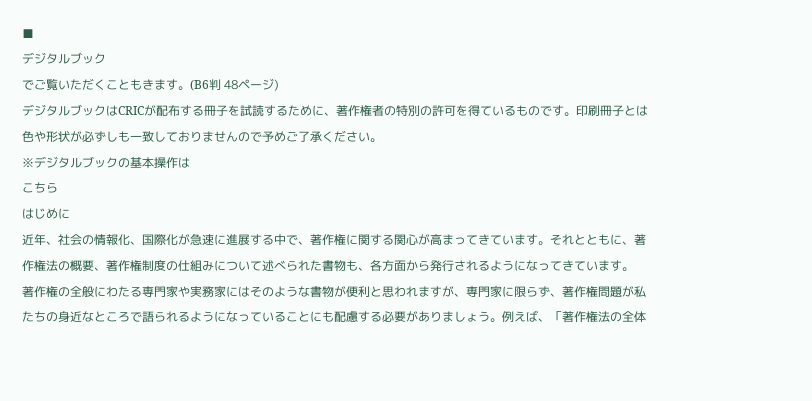■
デジタルブック
でご覧いただくこともきます。(B6判 48ページ)
デジタルブックはCRICが配布する冊子を試読するために、著作権者の特別の許可を得ているものです。印刷冊子とは色や形状が必ずしも一致しておりませんので予めご了承ください。
※デジタルブックの基本操作は
こちら
はじめに
近年、社会の情報化、国際化が急速に進展する中で、著作権に関する関心が高まってきています。それとともに、著作権法の概要、著作権制度の仕組みについて述べられた書物も、各方面から発行されるようになってきています。
著作権の全般にわたる専門家や実務家にはそのような書物が便利と思われますが、専門家に限らず、著作権問題が私たちの身近なところで語られるようになっていることにも配慮する必要がありましょう。例えば、「著作権法の全体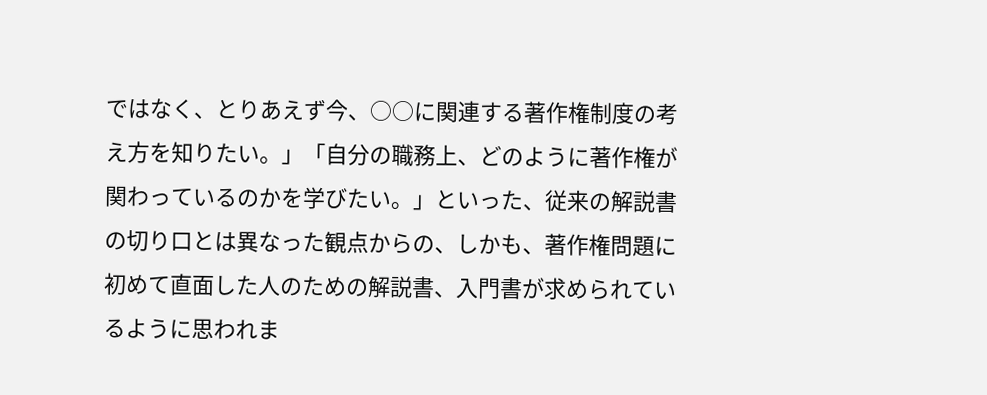ではなく、とりあえず今、○○に関連する著作権制度の考え方を知りたい。」「自分の職務上、どのように著作権が関わっているのかを学びたい。」といった、従来の解説書の切り口とは異なった観点からの、しかも、著作権問題に初めて直面した人のための解説書、入門書が求められているように思われま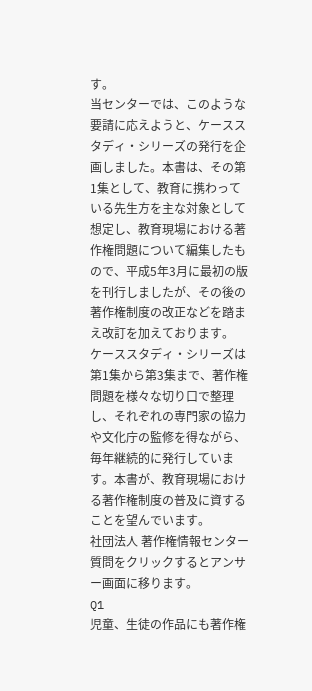す。
当センターでは、このような要請に応えようと、ケーススタディ・シリーズの発行を企画しました。本書は、その第1集として、教育に携わっている先生方を主な対象として想定し、教育現場における著作権問題について編集したもので、平成5年3月に最初の版を刊行しましたが、その後の著作権制度の改正などを踏まえ改訂を加えております。
ケーススタディ・シリーズは第1集から第3集まで、著作権問題を様々な切り口で整理し、それぞれの専門家の協力や文化庁の監修を得ながら、毎年継続的に発行しています。本書が、教育現場における著作権制度の普及に資することを望んでいます。
社団法人 著作権情報センター
質問をクリックするとアンサー画面に移ります。
Q1
児童、生徒の作品にも著作権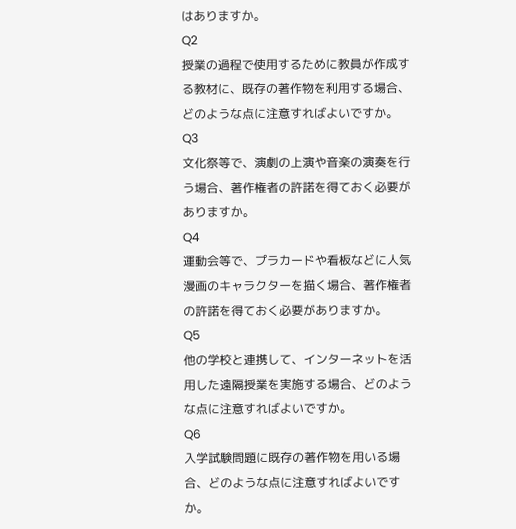はありますか。
Q2
授業の過程で使用するために教員が作成する教材に、既存の著作物を利用する場合、どのような点に注意すればよいですか。
Q3
文化祭等で、演劇の上演や音楽の演奏を行う場合、著作権者の許諾を得ておく必要がありますか。
Q4
運動会等で、プラカードや看板などに人気漫画のキャラクターを描く場合、著作権者の許諾を得ておく必要がありますか。
Q5
他の学校と連携して、インターネットを活用した遠隔授業を実施する場合、どのような点に注意すればよいですか。
Q6
入学試験問題に既存の著作物を用いる場合、どのような点に注意すればよいですか。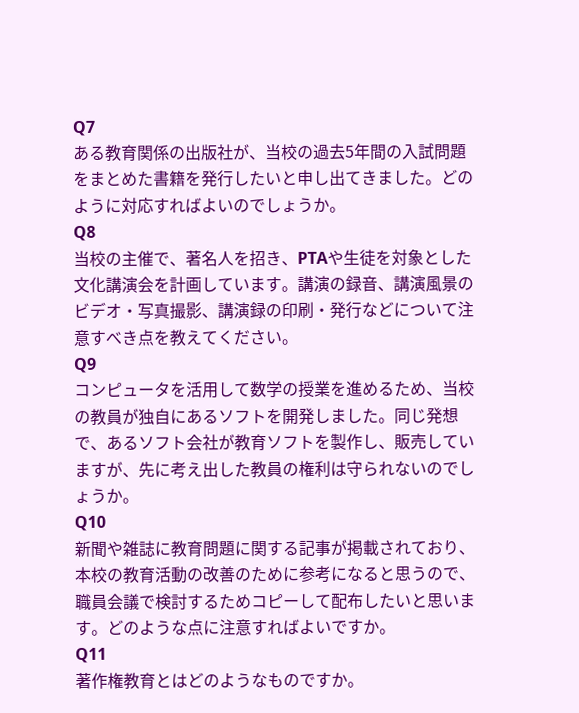Q7
ある教育関係の出版社が、当校の過去5年間の入試問題をまとめた書籍を発行したいと申し出てきました。どのように対応すればよいのでしょうか。
Q8
当校の主催で、著名人を招き、PTAや生徒を対象とした文化講演会を計画しています。講演の録音、講演風景のビデオ・写真撮影、講演録の印刷・発行などについて注意すべき点を教えてください。
Q9
コンピュータを活用して数学の授業を進めるため、当校の教員が独自にあるソフトを開発しました。同じ発想で、あるソフト会社が教育ソフトを製作し、販売していますが、先に考え出した教員の権利は守られないのでしょうか。
Q10
新聞や雑誌に教育問題に関する記事が掲載されており、本校の教育活動の改善のために参考になると思うので、職員会議で検討するためコピーして配布したいと思います。どのような点に注意すればよいですか。
Q11
著作権教育とはどのようなものですか。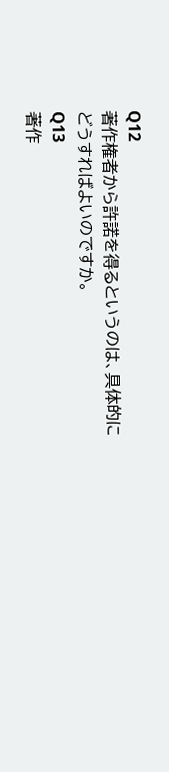Q12
著作権者から許諾を得るというのは、具体的にどうすればよいのですか。
Q13
著作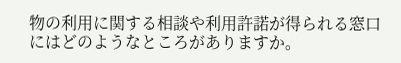物の利用に関する相談や利用許諾が得られる窓口にはどのようなところがありますか。